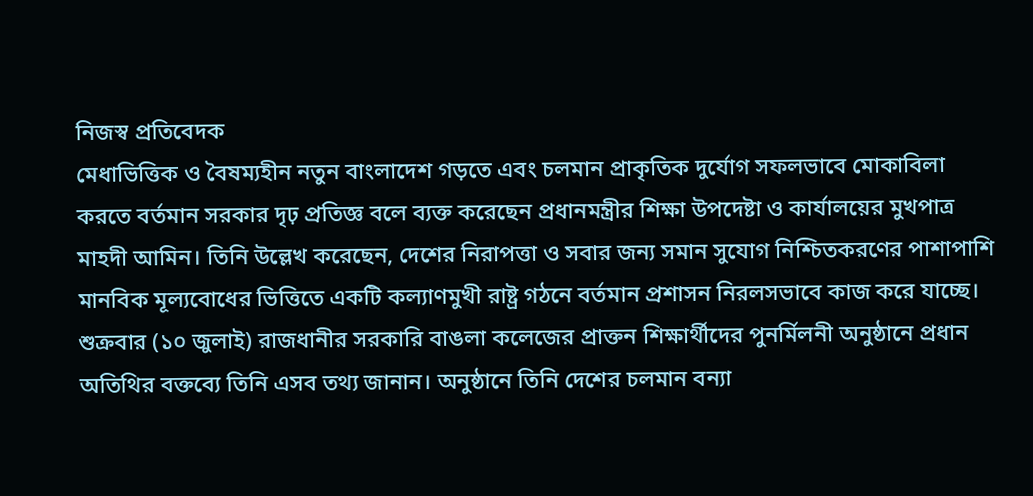নিজস্ব প্রতিবেদক
মেধাভিত্তিক ও বৈষম্যহীন নতুন বাংলাদেশ গড়তে এবং চলমান প্রাকৃতিক দুর্যোগ সফলভাবে মোকাবিলা করতে বর্তমান সরকার দৃঢ় প্রতিজ্ঞ বলে ব্যক্ত করেছেন প্রধানমন্ত্রীর শিক্ষা উপদেষ্টা ও কার্যালয়ের মুখপাত্র মাহদী আমিন। তিনি উল্লেখ করেছেন, দেশের নিরাপত্তা ও সবার জন্য সমান সুযোগ নিশ্চিতকরণের পাশাপাশি মানবিক মূল্যবোধের ভিত্তিতে একটি কল্যাণমুখী রাষ্ট্র গঠনে বর্তমান প্রশাসন নিরলসভাবে কাজ করে যাচ্ছে।
শুক্রবার (১০ জুলাই) রাজধানীর সরকারি বাঙলা কলেজের প্রাক্তন শিক্ষার্থীদের পুনর্মিলনী অনুষ্ঠানে প্রধান অতিথির বক্তব্যে তিনি এসব তথ্য জানান। অনুষ্ঠানে তিনি দেশের চলমান বন্যা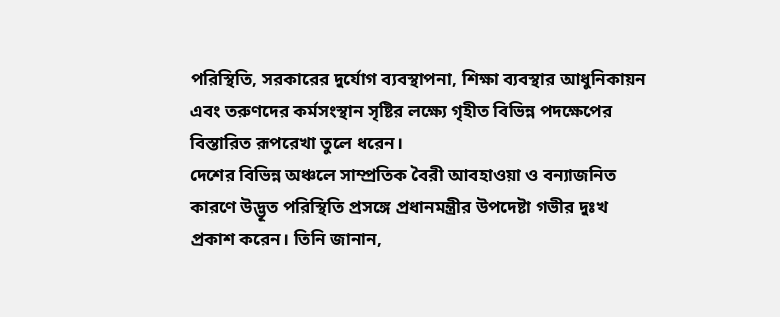পরিস্থিতি, সরকারের দুর্যোগ ব্যবস্থাপনা, শিক্ষা ব্যবস্থার আধুনিকায়ন এবং তরুণদের কর্মসংস্থান সৃষ্টির লক্ষ্যে গৃহীত বিভিন্ন পদক্ষেপের বিস্তারিত রূপরেখা তুলে ধরেন।
দেশের বিভিন্ন অঞ্চলে সাম্প্রতিক বৈরী আবহাওয়া ও বন্যাজনিত কারণে উদ্ভূত পরিস্থিতি প্রসঙ্গে প্রধানমন্ত্রীর উপদেষ্টা গভীর দুঃখ প্রকাশ করেন। তিনি জানান,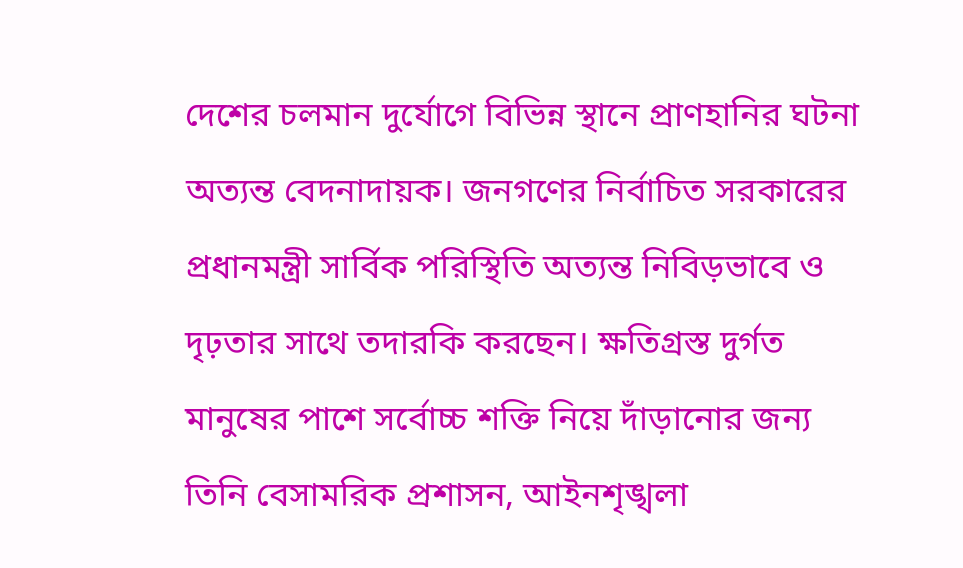দেশের চলমান দুর্যোগে বিভিন্ন স্থানে প্রাণহানির ঘটনা অত্যন্ত বেদনাদায়ক। জনগণের নির্বাচিত সরকারের প্রধানমন্ত্রী সার্বিক পরিস্থিতি অত্যন্ত নিবিড়ভাবে ও দৃঢ়তার সাথে তদারকি করছেন। ক্ষতিগ্রস্ত দুর্গত মানুষের পাশে সর্বোচ্চ শক্তি নিয়ে দাঁড়ানোর জন্য তিনি বেসামরিক প্রশাসন, আইনশৃঙ্খলা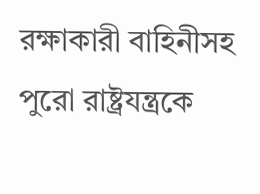রক্ষাকারী বাহিনীসহ পুরো রাষ্ট্রযন্ত্রকে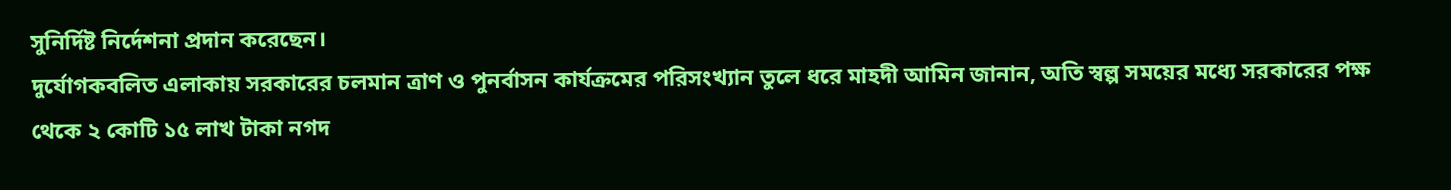সুনির্দিষ্ট নির্দেশনা প্রদান করেছেন।
দুর্যোগকবলিত এলাকায় সরকারের চলমান ত্রাণ ও পুনর্বাসন কার্যক্রমের পরিসংখ্যান তুলে ধরে মাহদী আমিন জানান, অতি স্বল্প সময়ের মধ্যে সরকারের পক্ষ থেকে ২ কোটি ১৫ লাখ টাকা নগদ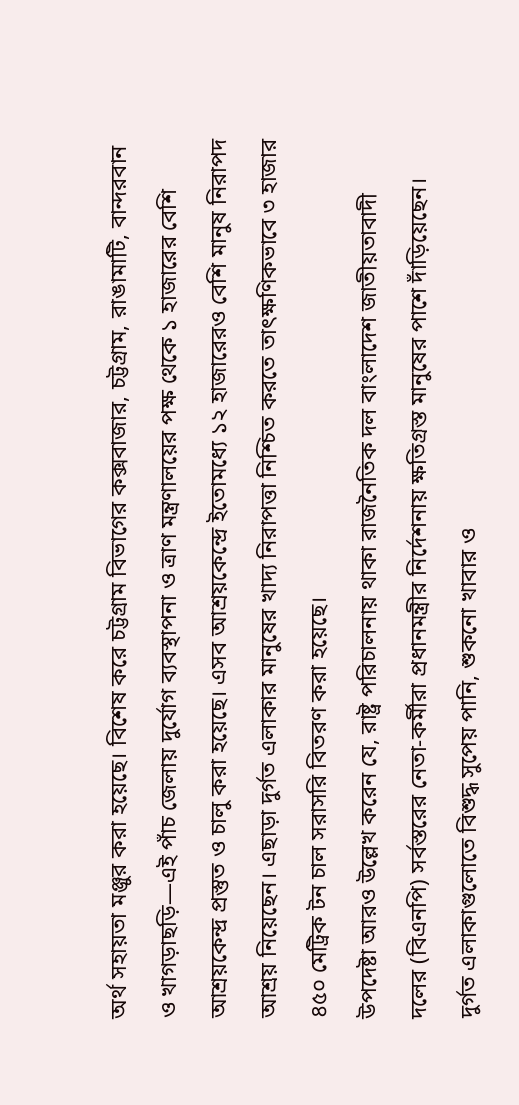অর্থ সহায়তা মঞ্জুর করা হয়েছে। বিশেষ করে চট্টগ্রাম বিভাগের কক্সবাজার, চট্টগ্রাম, রাঙামাটি, বান্দরবান ও খাগড়াছড়ি—এই পাঁচ জেলায় দুর্যোগ ব্যবস্থাপনা ও ত্রাণ মন্ত্রণালয়ের পক্ষ থেকে ১ হাজারের বেশি আশ্রয়কেন্দ্র প্রস্তুত ও চালু করা হয়েছে। এসব আশ্রয়কেন্দ্রে ইতোমধ্যে ১২ হাজারেরও বেশি মানুষ নিরাপদ আশ্রয় নিয়েছেন। এছাড়া দুর্গত এলাকার মানুষের খাদ্য নিরাপত্তা নিশ্চিত করতে তাৎক্ষণিকভাবে ৩ হাজার ৪৫০ মেট্রিক টন চাল সরাসরি বিতরণ করা হয়েছে।
উপদেষ্টা আরও উল্লেখ করেন যে, রাষ্ট্র পরিচালনায় থাকা রাজনৈতিক দল বাংলাদেশ জাতীয়তাবাদী দলের (বিএনপি) সর্বস্তরের নেতা-কর্মীরা প্রধানমন্ত্রীর নির্দেশনায় ক্ষতিগ্রস্ত মানুষের পাশে দাঁড়িয়েছেন। দুর্গত এলাকাগুলোতে বিশুদ্ধ সুপেয় পানি, শুকনো খাবার ও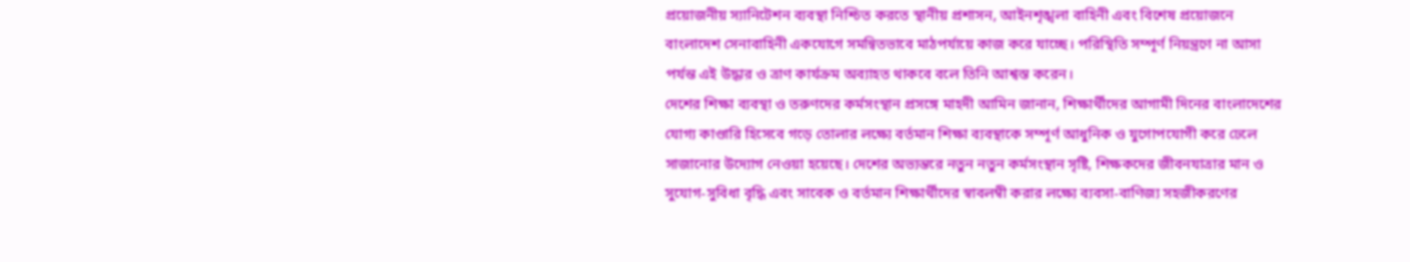প্রয়োজনীয় স্যানিটেশন ব্যবস্থা নিশ্চিত করতে স্থানীয় প্রশাসন, আইনশৃঙ্খলা বাহিনী এবং বিশেষ প্রয়োজনে বাংলাদেশ সেনাবাহিনী একযোগে সমন্বিতভাবে মাঠপর্যায়ে কাজ করে যাচ্ছে। পরিস্থিতি সম্পূর্ণ নিয়ন্ত্রণে না আসা পর্যন্ত এই উদ্ধার ও ত্রাণ কার্যক্রম অব্যাহত থাকবে বলে তিনি আশ্বস্ত করেন।
দেশের শিক্ষা ব্যবস্থা ও তরুণদের কর্মসংস্থান প্রসঙ্গে মাহদী আমিন জানান, শিক্ষার্থীদের আগামী দিনের বাংলাদেশের যোগ্য কাণ্ডারি হিসেবে গড়ে তোলার লক্ষ্যে বর্তমান শিক্ষা ব্যবস্থাকে সম্পূর্ণ আধুনিক ও যুগোপযোগী করে ঢেলে সাজানোর উদ্যোগ নেওয়া হয়েছে। দেশের অভ্যন্তরে নতুন নতুন কর্মসংস্থান সৃষ্টি, শিক্ষকদের জীবনযাত্রার মান ও সুযোগ-সুবিধা বৃদ্ধি এবং সাবেক ও বর্তমান শিক্ষার্থীদের স্বাবলম্বী করার লক্ষ্যে ব্যবসা-বাণিজ্য সহজীকরণের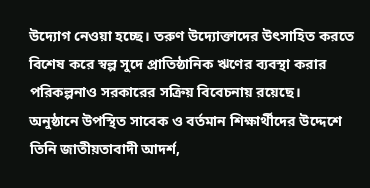উদ্যোগ নেওয়া হচ্ছে। তরুণ উদ্যোক্তাদের উৎসাহিত করতে বিশেষ করে স্বল্প সুদে প্রাতিষ্ঠানিক ঋণের ব্যবস্থা করার পরিকল্পনাও সরকারের সক্রিয় বিবেচনায় রয়েছে।
অনুষ্ঠানে উপস্থিত সাবেক ও বর্তমান শিক্ষার্থীদের উদ্দেশে তিনি জাতীয়তাবাদী আদর্শ,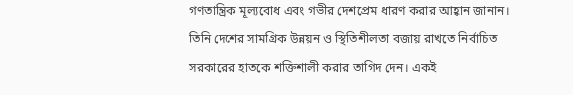গণতান্ত্রিক মূল্যবোধ এবং গভীর দেশপ্রেম ধারণ করার আহ্বান জানান। তিনি দেশের সামগ্রিক উন্নয়ন ও স্থিতিশীলতা বজায় রাখতে নির্বাচিত সরকারের হাতকে শক্তিশালী করার তাগিদ দেন। একই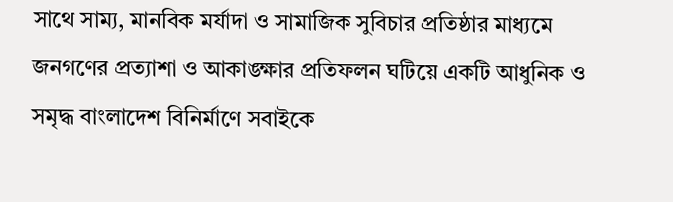সাথে সাম্য, মানবিক মর্যাদা ও সামাজিক সুবিচার প্রতিষ্ঠার মাধ্যমে জনগণের প্রত্যাশা ও আকাঙ্ক্ষার প্রতিফলন ঘটিয়ে একটি আধুনিক ও সমৃদ্ধ বাংলাদেশ বিনির্মাণে সবাইকে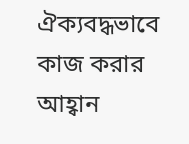ঐক্যবদ্ধভাবে কাজ করার আহ্বান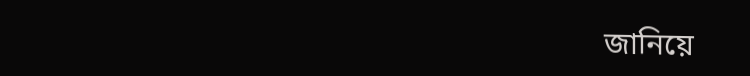জানিয়ে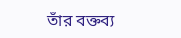তাঁর বক্তব্য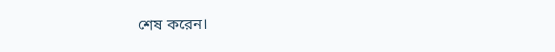শেষ করেন।